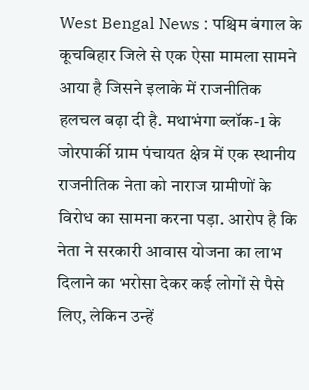West Bengal News : पश्चिम बंगाल के कूचबिहार जिले से एक ऐसा मामला सामने आया है जिसने इलाके में राजनीतिक हलचल बढ़ा दी है. मथाभंगा ब्लॉक-1 के जोरपार्की ग्राम पंचायत क्षेत्र में एक स्थानीय राजनीतिक नेता को नाराज ग्रामीणों के विरोध का सामना करना पड़ा. आरोप है कि नेता ने सरकारी आवास योजना का लाभ दिलाने का भरोसा देकर कई लोगों से पैसे लिए, लेकिन उन्हें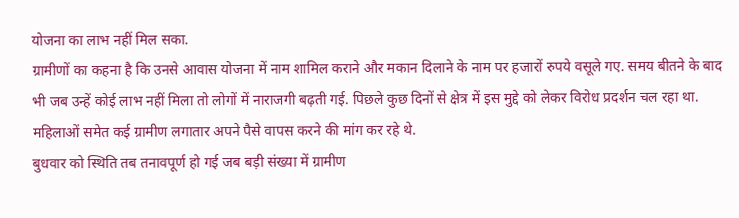योजना का लाभ नहीं मिल सका.
ग्रामीणों का कहना है कि उनसे आवास योजना में नाम शामिल कराने और मकान दिलाने के नाम पर हजारों रुपये वसूले गए. समय बीतने के बाद भी जब उन्हें कोई लाभ नहीं मिला तो लोगों में नाराजगी बढ़ती गई. पिछले कुछ दिनों से क्षेत्र में इस मुद्दे को लेकर विरोध प्रदर्शन चल रहा था. महिलाओं समेत कई ग्रामीण लगातार अपने पैसे वापस करने की मांग कर रहे थे.
बुधवार को स्थिति तब तनावपूर्ण हो गई जब बड़ी संख्या में ग्रामीण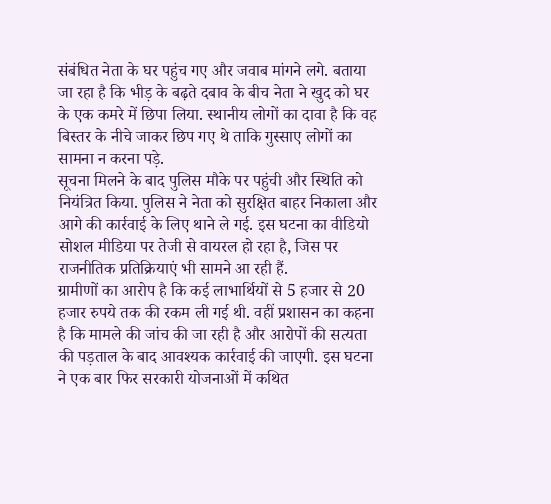संबंधित नेता के घर पहुंच गए और जवाब मांगने लगे. बताया जा रहा है कि भीड़ के बढ़ते दबाव के बीच नेता ने खुद को घर के एक कमरे में छिपा लिया. स्थानीय लोगों का दावा है कि वह बिस्तर के नीचे जाकर छिप गए थे ताकि गुस्साए लोगों का सामना न करना पड़े.
सूचना मिलने के बाद पुलिस मौके पर पहुंची और स्थिति को नियंत्रित किया. पुलिस ने नेता को सुरक्षित बाहर निकाला और आगे की कार्रवाई के लिए थाने ले गई. इस घटना का वीडियो सोशल मीडिया पर तेजी से वायरल हो रहा है, जिस पर राजनीतिक प्रतिक्रियाएं भी सामने आ रही हैं.
ग्रामीणों का आरोप है कि कई लाभार्थियों से 5 हजार से 20 हजार रुपये तक की रकम ली गई थी. वहीं प्रशासन का कहना है कि मामले की जांच की जा रही है और आरोपों की सत्यता की पड़ताल के बाद आवश्यक कार्रवाई की जाएगी. इस घटना ने एक बार फिर सरकारी योजनाओं में कथित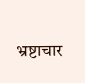भ्रष्टाचार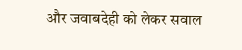और जवाबदेही को लेकर सवाल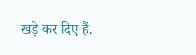खड़े कर दिए हैं.